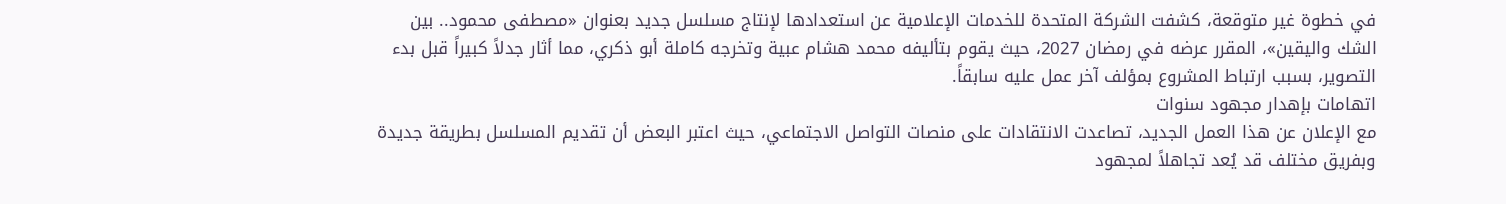في خطوة غير متوقعة، كشفت الشركة المتحدة للخدمات الإعلامية عن استعدادها لإنتاج مسلسل جديد بعنوان «مصطفى محمود.. بين الشك واليقين»، المقرر عرضه في رمضان 2027، حيث يقوم بتأليفه محمد هشام عبية وتخرجه كاملة أبو ذكري، مما أثار جدلاً كبيراً قبل بدء التصوير، بسبب ارتباط المشروع بمؤلف آخر عمل عليه سابقاً.
اتهامات بإهدار مجهود سنوات
مع الإعلان عن هذا العمل الجديد، تصاعدت الانتقادات على منصات التواصل الاجتماعي، حيث اعتبر البعض أن تقديم المسلسل بطريقة جديدة وبفريق مختلف قد يُعد تجاهلاً لمجهود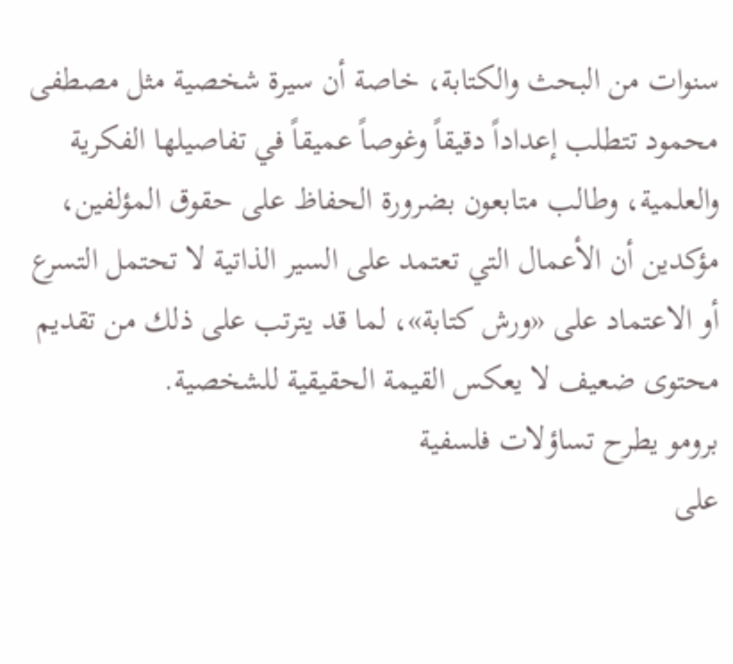سنوات من البحث والكتابة، خاصة أن سيرة شخصية مثل مصطفى محمود تتطلب إعداداً دقيقاً وغوصاً عميقاً في تفاصيلها الفكرية والعلمية، وطالب متابعون بضرورة الحفاظ على حقوق المؤلفين، مؤكدين أن الأعمال التي تعتمد على السير الذاتية لا تحتمل التسرع أو الاعتماد على «ورش كتابة»، لما قد يترتب على ذلك من تقديم محتوى ضعيف لا يعكس القيمة الحقيقية للشخصية.
برومو يطرح تساؤلات فلسفية
على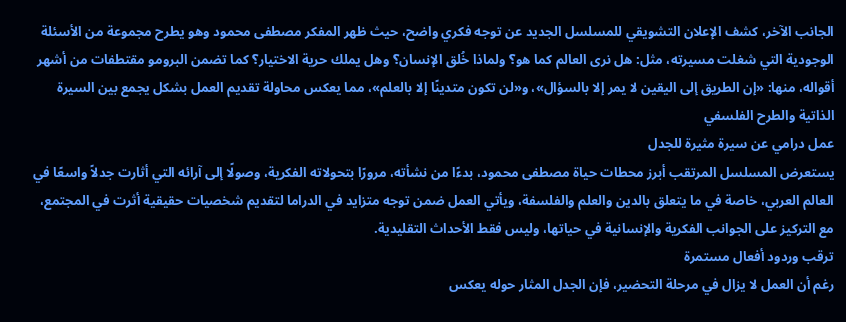الجانب الآخر، كشف الإعلان التشويقي للمسلسل الجديد عن توجه فكري واضح، حيث ظهر المفكر مصطفى محمود وهو يطرح مجموعة من الأسئلة الوجودية التي شغلت مسيرته، مثل: هل نرى العالم كما هو؟ ولماذا خُلق الإنسان؟ وهل يملك حرية الاختيار؟ كما تضمن البرومو مقتطفات من أشهر أقواله، منها: «إن الطريق إلى اليقين لا يمر إلا بالسؤال»، و«لن تكون متدينًا إلا بالعلم»، مما يعكس محاولة تقديم العمل بشكل يجمع بين السيرة الذاتية والطرح الفلسفي
عمل درامي عن سيرة مثيرة للجدل
يستعرض المسلسل المرتقب أبرز محطات حياة مصطفى محمود، بدءًا من نشأته، مرورًا بتحولاته الفكرية، وصولًا إلى آرائه التي أثارت جدلاً واسعًا في العالم العربي، خاصة في ما يتعلق بالدين والعلم والفلسفة، ويأتي العمل ضمن توجه متزايد في الدراما لتقديم شخصيات حقيقية أثرت في المجتمع، مع التركيز على الجوانب الفكرية والإنسانية في حياتها، وليس فقط الأحداث التقليدية.
ترقب وردود أفعال مستمرة
رغم أن العمل لا يزال في مرحلة التحضير، فإن الجدل المثار حوله يعكس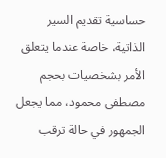حساسية تقديم السير الذاتية، خاصة عندما يتعلق الأمر بشخصيات بحجم مصطفى محمود، مما يجعل الجمهور في حالة ترقب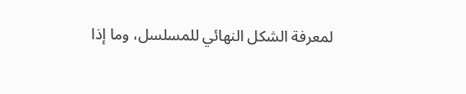لمعرفة الشكل النهائي للمسلسل، وما إذا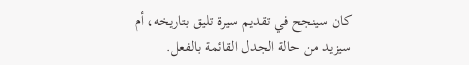كان سينجح في تقديم سيرة تليق بتاريخه، أم سيزيد من حالة الجدل القائمة بالفعل.